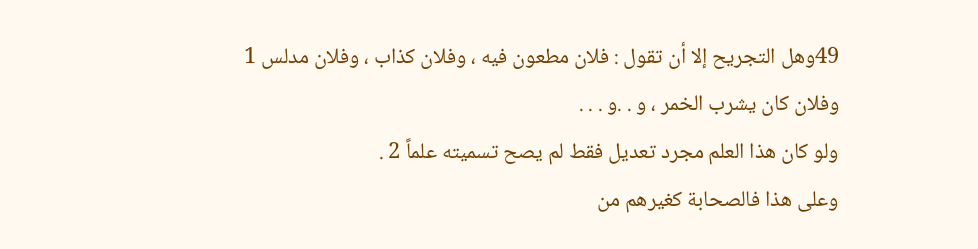49وهل التجريح إلا أن تقول : فلان مطعون فيه ، وفلان كذاب ، وفلان مدلس 1 وفلان كان يشرب الخمر ، و . .و . . .
ولو كان هذا العلم مجرد تعديل فقط لم يصح تسميته علماً 2 .
وعلى هذا فالصحابة كغيرهم من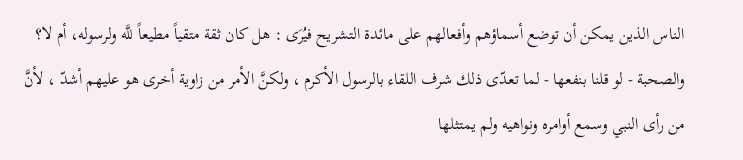الناس الذين يمكن أن توضع أسماؤهم وأفعالهم على مائدة التشريح فيُرَى : هل كان ثقة متقياً مطيعاً للَّه ولرسوله، أم لا؟
والصحبة - لو قلنا بنفعها - لما تعدّى ذلك شرف اللقاء بالرسول الأكرم ، ولكنَّ الأمر من زاوية أخرى هو عليهم أشدّ ، لأنَّ من رأى النبي وسمع أوامره ونواهيه ولم يمتثلها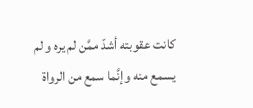كانت عقوبته أشدّ ممَّن لم يره و لم يسمع منه وإنَّما سمع من الرواة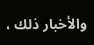والأخبار ذلك ،